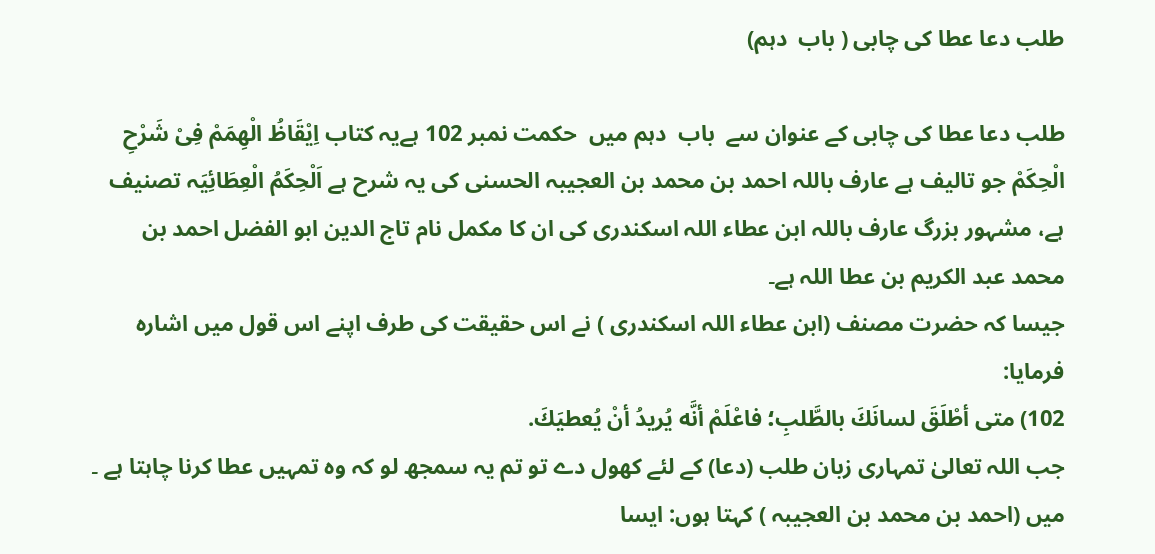طلب دعا عطا کی چابی ( باب  دہم)

طلب دعا عطا کی چابی کے عنوان سے  باب  دہم میں  حکمت نمبر 102 ہےیہ کتاب اِیْقَاظُ الْھِمَمْ فِیْ شَرْحِ الْحِکَمْ جو تالیف ہے عارف باللہ احمد بن محمد بن العجیبہ الحسنی کی یہ شرح ہے اَلْحِکَمُ الْعِطَائِیَہ تصنیف ہے، مشہور بزرگ عارف باللہ ابن عطاء اللہ اسکندری کی ان کا مکمل نام تاج الدین ابو الفضل احمد بن محمد عبد الکریم بن عطا اللہ ہے۔
جیسا کہ حضرت مصنف (ابن عطاء اللہ اسکندری ) نے اس حقیقت کی طرف اپنے اس قول میں اشارہ فرمایا:
102) متى أطْلَقَ لسانَكَ بالطَّلبِ؛ فاعْلَمْ أنَّه يُريدُ أنْ يُعطيَكَ.
جب اللہ تعالیٰ تمہاری زبان طلب (دعا) کے لئے کھول دے تو تم یہ سمجھ لو کہ وہ تمہیں عطا کرنا چاہتا ہے ۔
میں (احمد بن محمد بن العجیبہ ) کہتا ہوں: ایسا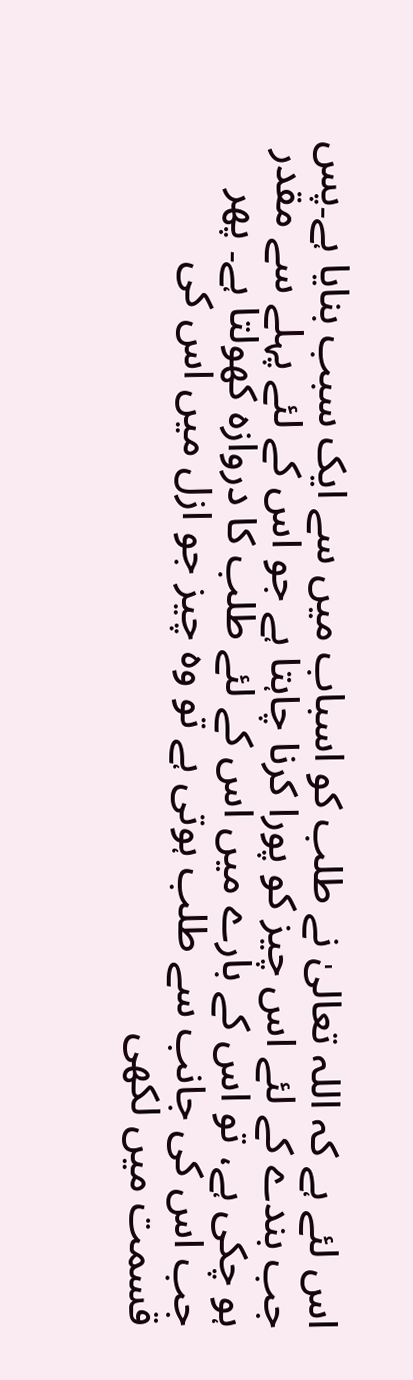اس لئے ہے کہ اللہ تعالیٰ نے طلب کو اسباب میں سے ایک سبب بنایا ہے۔پس جب بندے کے لئے اس چیز کو پورا کرنا چاہتا ہے جو اس کے لئے پہلے سے مقدر ہو چکی ہے، تو اس کے بارے میں اس کے لئے طلب کا دروازہ کھولتا ہے۔ پھر جب اس کی جانب سے طلب ہوتی ہے تو وہ چیز جو ازل میں اس کی قسمت میں لکھی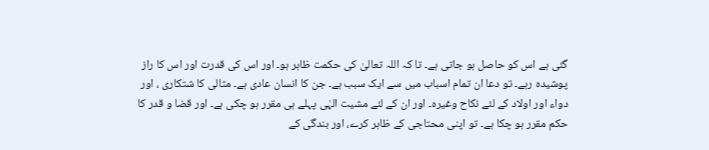گئی ہے اس کو حاصل ہو جاتی ہے۔ تا کہ اللہ تعالیٰ کی حکمت ظاہر ہو۔ اور اس کی قدرت اور اس کا راز پوشیدہ رہے۔ تو دعا ان تمام اسباب میں سے ایک سبب ہے۔ جن کا انسان عادی ہے۔ مثالی کا شتکاری ، اور دواء اور اولاد کے لئے نکاح وغیرہ۔ اور ان کے لئے مشیت الہٰی پہلے ہی مقرر ہو چکی ہے۔ اور قضا و قدر کا حکم مقرر ہو چکا ہے۔ تو اپنی محتاجی کے ظاہر کرے، اور بندگی کے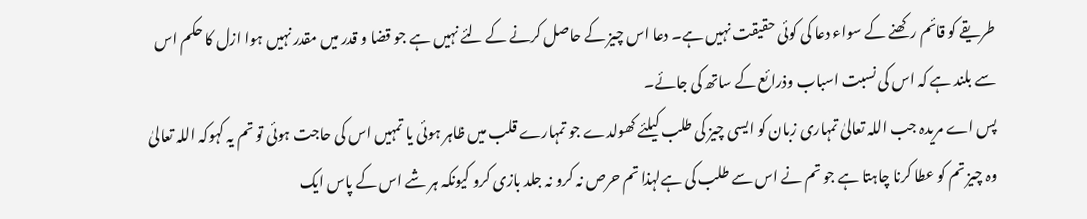طریقے کو قائم رکھنے کے سواء دعا کی کوئی حقیقت نہیں ہے۔ دعا اس چیز کے حاصل کرنے کے لئے نہیں ہے جو قضا و قدر میں مقدر نہیں ہوا ازل کا حکم اس سے بلند ہے کہ اس کی نسبت اسباب وذرائع کے ساتھ کی جائے۔
پس اے مریدہ جب اللہ تعالیٰ تمہاری زبان کو ایسی چیز کی طلب کیلئے کھولدے جو تمہارے قلب میں ظاہر ہوئی یا تمہیں اس کی حاجت ہوئی تو تم یہ کہوکہ اللہ تعالیٰ وہ چیز تم کو عطا کرنا چاہتا ہے جو تم نے اس سے طلب کی ہےلہذا تم حرص نہ کرو نہ جلد بازی کرو کیونکہ ہر شے اس کے پاس ایک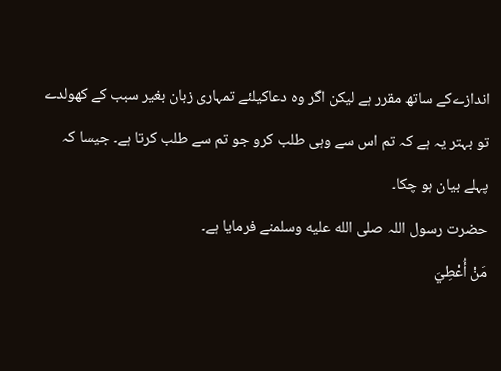اندازےکے ساتھ مقرر ہے لیکن اگر وہ دعاکیلئے تمہاری زبان بغیر سبب کے کھولدے تو بہتر یہ ہے کہ تم اس سے وہی طلب کرو جو تم سے طلب کرتا ہے۔ جیسا کہ پہلے بیان ہو چکا۔
حضرت رسول اللہ صلى الله عليه وسلمنے فرمایا ہے۔
مَنْ أُعْطِيَ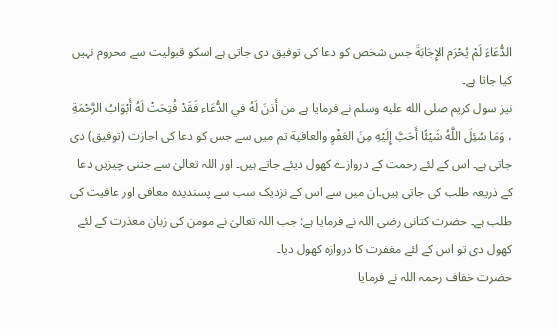الدُّعَاءَ لَمْ يُحْرَم الإِجَابَةَ جس شخص کو دعا کی توفیق دی جاتی ہے اسکو قبولیت سے محروم نہیں کیا جاتا ہے۔
نیز سول کریم صلى الله عليه وسلم نے فرمایا ہے من أَذنَ لَهُ في الدُّعَاء فَقَدْ فُتِحَتْ لَهُ أَبْوَابُ الرَّحْمَةِ ، وَمَا سُئِلَ اللَّهُ شَيْئًا أَحَبَّ إِلَيْهِ مِنَ العَفْوِ والعافية تم میں سے جس کو دعا کی اجازت (توفیق) دی جاتی ہے۔ اس کے لئے رحمت کے دروازے کھول دیئے جاتے ہیں۔ اور اللہ تعالیٰ سے جتنی چیزیں دعا کے ذریعہ طلب کی جاتی ہیں۔ان میں سے اس کے نزدیک سب سے پسندیدہ معافی اور عافیت کی طلب ہے۔ حضرت کتانی رضی اللہ نے فرمایا ہے: جب اللہ تعالیٰ نے مومن کی زبان معذرت کے لئے کھول دی تو اس کے لئے مغفرت کا دروازہ کھول دیا۔
حضرت خفاف رحمہ اللہ نے فرمایا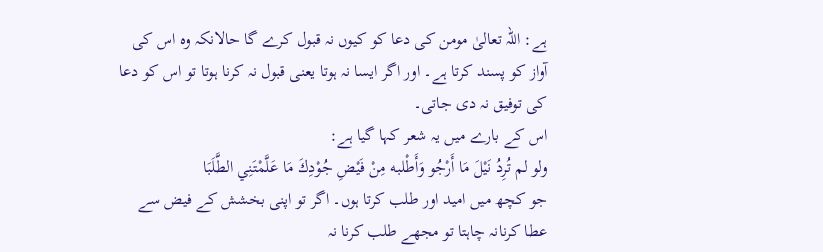ہے: اللہ تعالیٰ مومن کی دعا کو کیوں نہ قبول کرے گا حالانکہ وہ اس کی آواز کو پسند کرتا ہے۔ اور اگر ایسا نہ ہوتا یعنی قبول نہ کرنا ہوتا تو اس کو دعا کی توفیق نہ دی جاتی۔
اس کے بارے میں یہ شعر کہا گیا ہے:
ولو لم تُرِدُ نَيْلَ مَا أَرْجُو وَأَطْلبه مِنْ فَیْضِ جُوْدِكَ مَا عَلَّمْتَنِي الطَّلَبَا
جو کچھ میں امید اور طلب کرتا ہوں۔ اگر تو اپنی بخشش کے فیض سے عطا کرنانہ چاہتا تو مجھے طلب کرنا نہ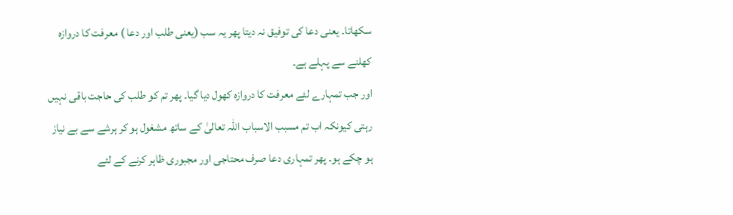سکھاتا۔ یعنی دعا کی توفیق نہ دیتا پھر یہ سب (یعنی طلب اور دعا ) معرفت کا دروازہ کھلنے سے پہلے ہے۔
اور جب تمہارے لئے معرفت کا دروازہ کھول دیا گیا۔ پھر تم کو طلب کی حاجت باقی نہیں رہتی کیونکہ اب تم مسبب الاسباب اللہ تعالیٰ کے ساتھ مشغول ہو کر ہرشے سے بے نیاز ہو چکے ہو۔ پھر تمہاری دعا صرف محتاجی اور مجبوری ظاہر کرنے کے لئے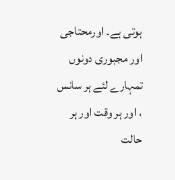ہوتی ہے۔ اورمحتاجی اور مجبوری دونوں تمہارے لئے ہر سانس ، اور ہر وقت اور ہر حالت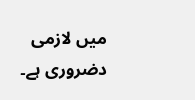میں لازمی دضروری ہے۔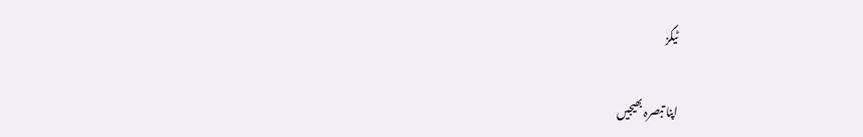ٹیگز

اپنا تبصرہ بھیجیں